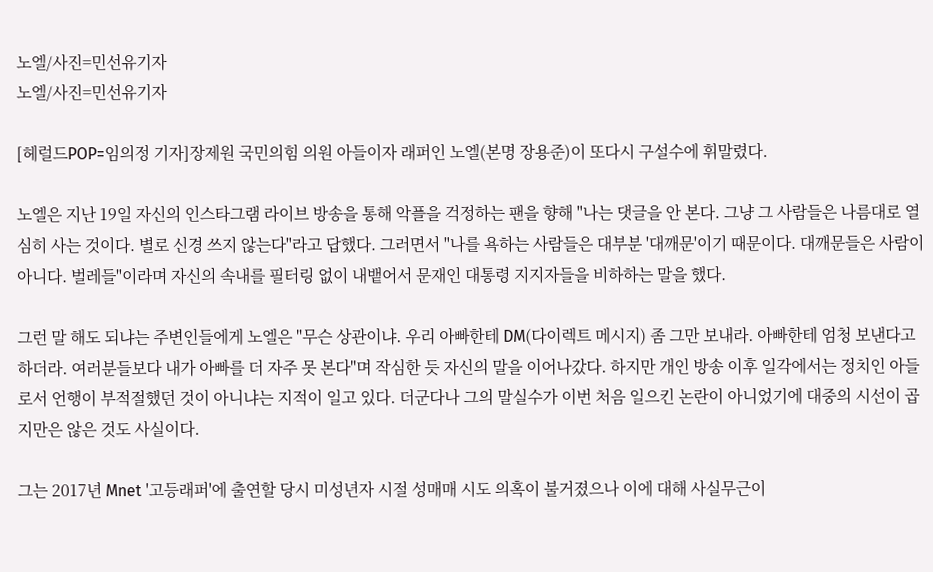노엘/사진=민선유기자
노엘/사진=민선유기자

[헤럴드POP=임의정 기자]장제원 국민의힘 의원 아들이자 래퍼인 노엘(본명 장용준)이 또다시 구설수에 휘말렸다.

노엘은 지난 19일 자신의 인스타그램 라이브 방송을 통해 악플을 걱정하는 팬을 향해 "나는 댓글을 안 본다. 그냥 그 사람들은 나름대로 열심히 사는 것이다. 별로 신경 쓰지 않는다"라고 답했다. 그러면서 "나를 욕하는 사람들은 대부분 '대깨문'이기 때문이다. 대깨문들은 사람이 아니다. 벌레들"이라며 자신의 속내를 필터링 없이 내뱉어서 문재인 대통령 지지자들을 비하하는 말을 했다.

그런 말 해도 되냐는 주변인들에게 노엘은 "무슨 상관이냐. 우리 아빠한테 DM(다이렉트 메시지) 좀 그만 보내라. 아빠한테 엄청 보낸다고 하더라. 여러분들보다 내가 아빠를 더 자주 못 본다"며 작심한 듯 자신의 말을 이어나갔다. 하지만 개인 방송 이후 일각에서는 정치인 아들로서 언행이 부적절했던 것이 아니냐는 지적이 일고 있다. 더군다나 그의 말실수가 이번 처음 일으킨 논란이 아니었기에 대중의 시선이 곱지만은 않은 것도 사실이다.

그는 2017년 Mnet '고등래퍼'에 출연할 당시 미성년자 시절 성매매 시도 의혹이 불거졌으나 이에 대해 사실무근이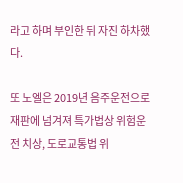라고 하며 부인한 뒤 자진 하차했다.

또 노엘은 2019년 음주운전으로 재판에 넘겨져 특가법상 위험운전 치상, 도로교통법 위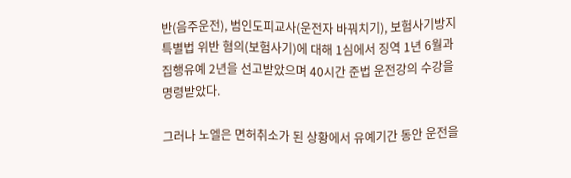반(음주운전), 범인도피교사(운전자 바꿔치기), 보험사기방지특별법 위반 혐의(보험사기)에 대해 1심에서 징역 1년 6월과 집행유예 2년을 선고받았으며 40시간 준법 운전강의 수강을 명령받았다.

그러나 노엘은 면허취소가 된 상황에서 유예기간 동안 운전을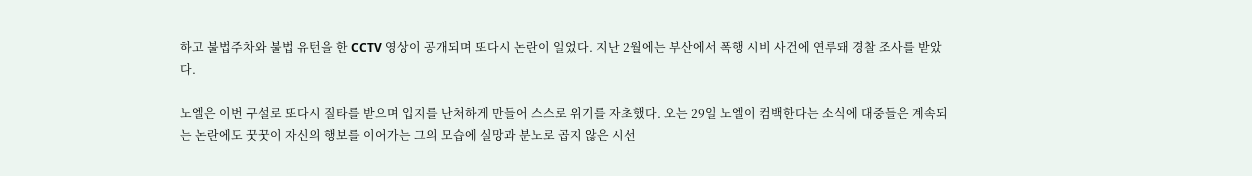하고 불법주차와 불법 유턴을 한 CCTV 영상이 공개되며 또다시 논란이 일었다. 지난 2월에는 부산에서 폭행 시비 사건에 연루돼 경찰 조사를 받았다.

노엘은 이번 구설로 또다시 질타를 받으며 입지를 난처하게 만들어 스스로 위기를 자초했다. 오는 29일 노엘이 컴백한다는 소식에 대중들은 계속되는 논란에도 꿋꿋이 자신의 행보를 이어가는 그의 모습에 실망과 분노로 곱지 않은 시선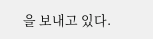을 보내고 있다.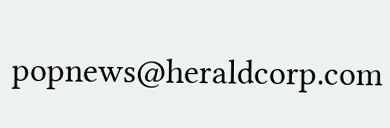popnews@heraldcorp.com